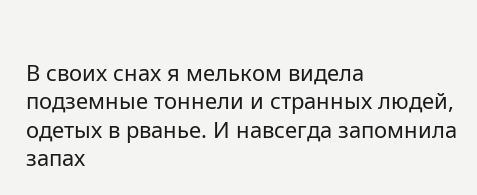В своих снах я мельком видела подземные тоннели и странных людей, одетых в рванье. И навсегда запомнила запах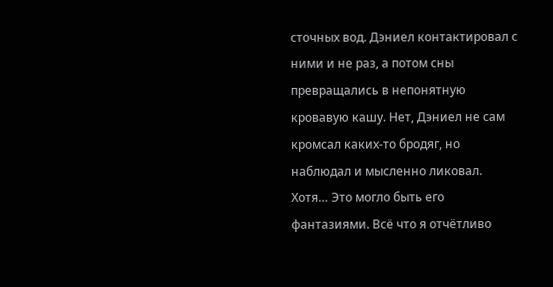сточных вод. Дэниел контактировал с ними и не раз, а потом сны превращались в непонятную кровавую кашу. Нет, Дэниел не сам кромсал каких-то бродяг, но наблюдал и мысленно ликовал. Хотя… Это могло быть его фантазиями. Всё что я отчётливо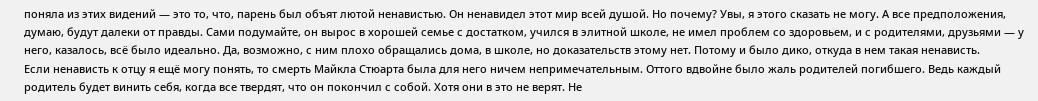поняла из этих видений — это то, что, парень был объят лютой ненавистью. Он ненавидел этот мир всей душой. Но почему? Увы, я этого сказать не могу. А все предположения, думаю, будут далеки от правды. Сами подумайте, он вырос в хорошей семье с достатком, учился в элитной школе, не имел проблем со здоровьем, и с родителями, друзьями — у него, казалось, всё было идеально. Да, возможно, с ним плохо обращались дома, в школе, но доказательств этому нет. Потому и было дико, откуда в нем такая ненависть.
Если ненависть к отцу я ещё могу понять, то смерть Майкла Стюарта была для него ничем непримечательным. Оттого вдвойне было жаль родителей погибшего. Ведь каждый родитель будет винить себя, когда все твердят, что он покончил с собой. Хотя они в это не верят. Не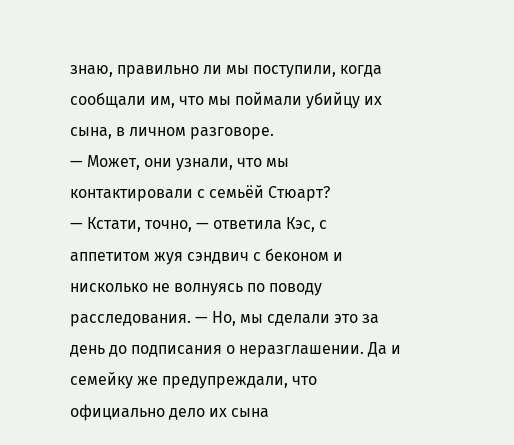знаю, правильно ли мы поступили, когда сообщали им, что мы поймали убийцу их сына, в личном разговоре.
— Может, они узнали, что мы контактировали с семьёй Стюарт?
— Кстати, точно, — ответила Кэс, с аппетитом жуя сэндвич с беконом и нисколько не волнуясь по поводу расследования. — Но, мы сделали это за день до подписания о неразглашении. Да и семейку же предупреждали, что официально дело их сына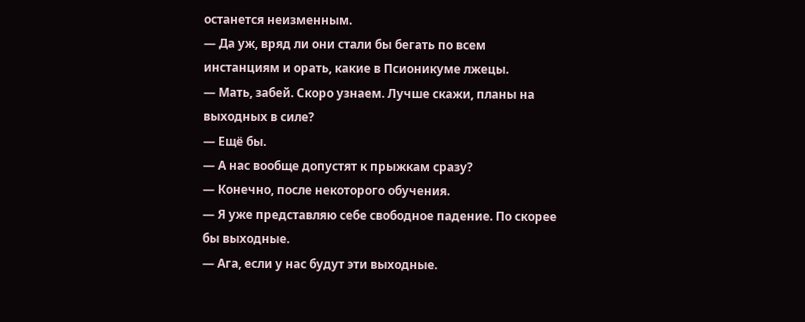останется неизменным.
— Да уж, вряд ли они стали бы бегать по всем инстанциям и орать, какие в Псионикуме лжецы.
— Мать, забей. Скоро узнаем. Лучше скажи, планы на выходных в силе?
— Ещё бы.
— А нас вообще допустят к прыжкам сразу?
— Конечно, после некоторого обучения.
— Я уже представляю себе свободное падение. По скорее бы выходные.
— Ага, если у нас будут эти выходные.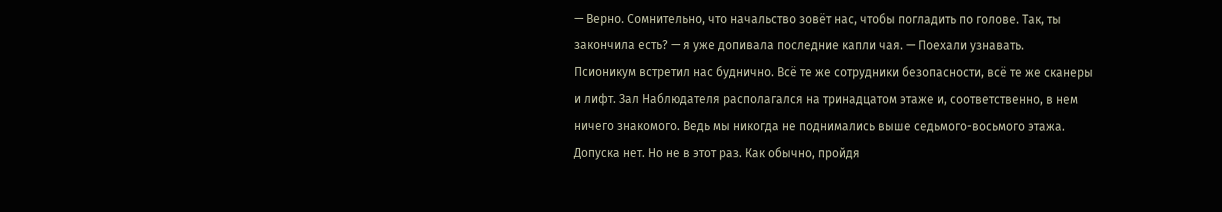— Верно. Сомнительно, что начальство зовёт нас, чтобы погладить по голове. Так, ты закончила есть? — я уже допивала последние капли чая. — Поехали узнавать.
Псионикум встретил нас буднично. Всё те же сотрудники безопасности, всё те же сканеры и лифт. Зал Наблюдателя располагался на тринадцатом этаже и, соответственно, в нем ничего знакомого. Ведь мы никогда не поднимались выше седьмого-восьмого этажа. Допуска нет. Но не в этот раз. Как обычно, пройдя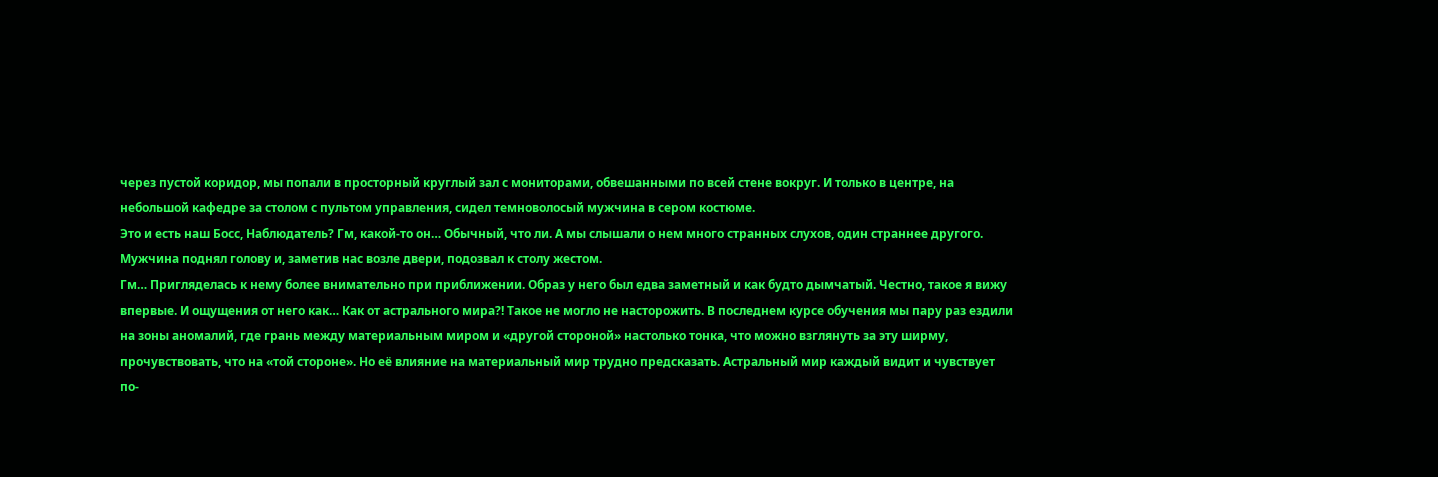через пустой коридор, мы попали в просторный круглый зал с мониторами, обвешанными по всей стене вокруг. И только в центре, на небольшой кафедре за столом с пультом управления, сидел темноволосый мужчина в сером костюме.
Это и есть наш Босс, Наблюдатель? Гм, какой-то он… Обычный, что ли. А мы слышали о нем много странных слухов, один страннее другого. Мужчина поднял голову и, заметив нас возле двери, подозвал к столу жестом.
Гм… Пригляделась к нему более внимательно при приближении. Образ у него был едва заметный и как будто дымчатый. Честно, такое я вижу впервые. И ощущения от него как… Как от астрального мира?! Такое не могло не насторожить. В последнем курсе обучения мы пару раз ездили на зоны аномалий, где грань между материальным миром и «другой стороной» настолько тонка, что можно взглянуть за эту ширму, прочувствовать, что на «той стороне». Но её влияние на материальный мир трудно предсказать. Астральный мир каждый видит и чувствует по-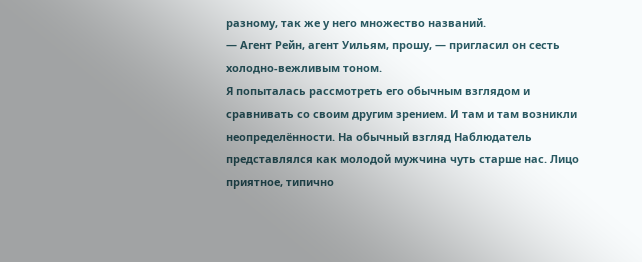разному, так же у него множество названий.
— Агент Рейн, агент Уильям, прошу, — пригласил он сесть холодно-вежливым тоном.
Я попыталась рассмотреть его обычным взглядом и сравнивать со своим другим зрением. И там и там возникли неопределённости. На обычный взгляд Наблюдатель представлялся как молодой мужчина чуть старше нас. Лицо приятное, типично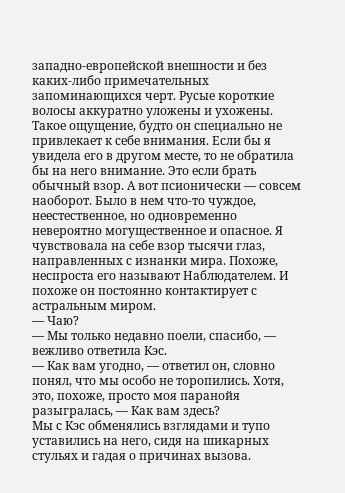западно-европейской внешности и без каких-либо примечательных запоминающихся черт. Русые короткие волосы аккуратно уложены и ухожены. Такое ощущение, будто он специально не привлекает к себе внимания. Если бы я увидела его в другом месте, то не обратила бы на него внимание. Это если брать обычный взор. А вот псионически — совсем наоборот. Было в нем что-то чуждое, неестественное, но одновременно невероятно могущественное и опасное. Я чувствовала на себе взор тысячи глаз, направленных с изнанки мира. Похоже, неспроста его называют Наблюдателем. И похоже он постоянно контактирует с астральным миром.
— Чаю?
— Мы только недавно поели, спасибо, — вежливо ответила Кэс.
— Как вам угодно, — ответил он, словно понял, что мы особо не торопились. Хотя, это, похоже, просто моя паранойя разыгралась, — Как вам здесь?
Мы с Кэс обменялись взглядами и тупо уставились на него, сидя на шикарных стульях и гадая о причинах вызова.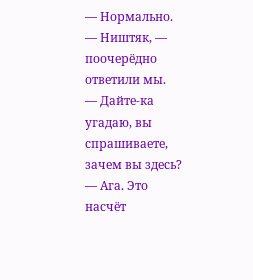— Нормально.
— Ништяк, — поочерёдно ответили мы.
— Дайте-ка угадаю, вы спрашиваете, зачем вы здесь?
— Ага. Это насчёт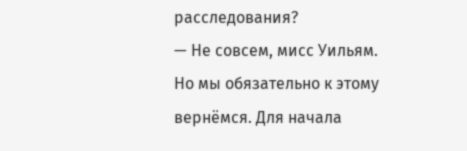расследования?
— Не совсем, мисс Уильям. Но мы обязательно к этому вернёмся. Для начала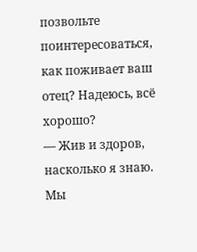позвольте поинтересоваться, как поживает ваш отец? Надеюсь, всё хорошо?
— Жив и здоров, насколько я знаю. Мы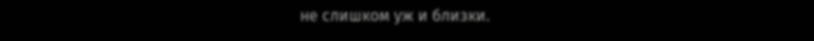не слишком уж и близки.